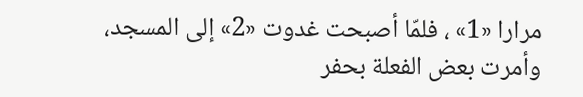مرارا «1» ، فلمّا أصبحت غدوت «2» إلى المسجد، وأمرت بعض الفعلة بحفر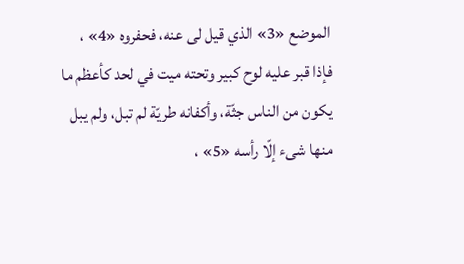الموضع «3» الذي قيل لى عنه، فحفروه «4» ، فإذا قبر عليه لوح كبير وتحته ميت في لحد كأعظم ما يكون من الناس جثّة، وأكفانه طريّة لم تبل، ولم يبل منها شىء إلّا رأسه «5» ،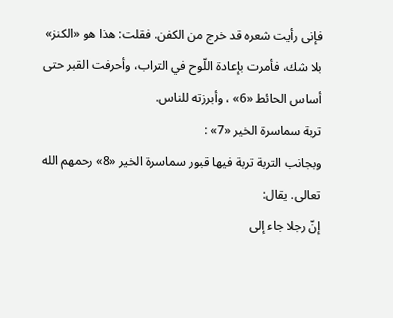فإنى رأيت شعره قد خرج من الكفن. فقلت: هذا هو «الكنز» بلا شك، فأمرت بإعادة اللّوح في التراب، وأحرفت القبر حتى أساس الحائط «6» ، وأبرزته للناس.
تربة سماسرة الخير «7» :
وبجانب التربة تربة فيها قبور سماسرة الخير «8» رحمهم الله تعالى. يقال:
إنّ رجلا جاء إلى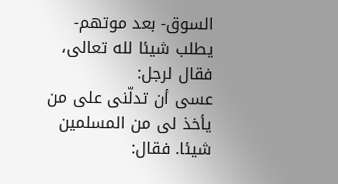السوق- بعد موتهم- يطلب شيئا لله تعالى، فقال لرجل:
عسى أن تدلّنى على من يأخذ لى من المسلمين شيئا. فقال: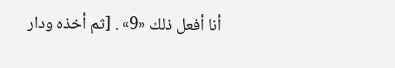أنا أفعل ذلك «9» . [ثم أخذه ودار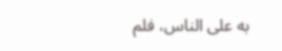به على الناس، فلم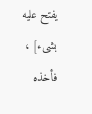يفتح عليه بشىء] ، فأخذه